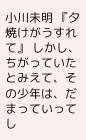小川未明 『夕焼けがうすれて』 しかし、ちがっていたとみえて、その少年は、だまっていってし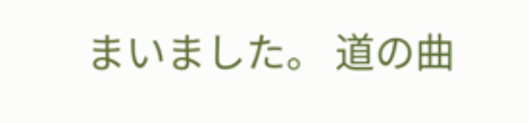まいました。 道の曲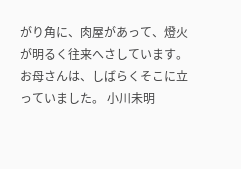がり角に、肉屋があって、燈火が明るく往来へさしています。 お母さんは、しばらくそこに立っていました。 小川未明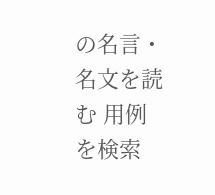の名言・名文を読む 用例を検索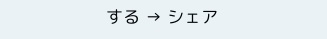する → シェア